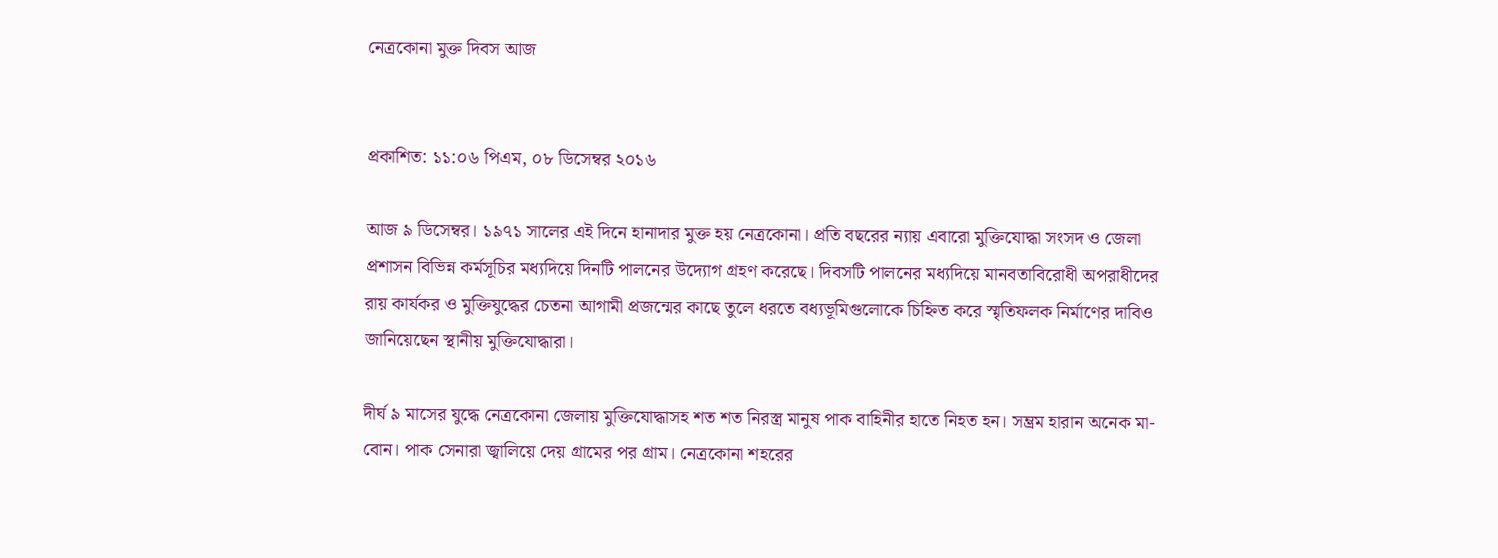নেত্রকোনা মুক্ত দিবস আজ


প্রকাশিত: ১১:০৬ পিএম, ০৮ ডিসেম্বর ২০১৬

আজ ৯ ডিসেম্বর। ১৯৭১ সালের এই দিনে হানাদার মুক্ত হয় নেত্রকোনা। প্রতি বছরের ন্যায় এবারো মুক্তিযোদ্ধা সংসদ ও জেলা প্রশাসন বিভিন্ন কর্মসূচির মধ্যদিয়ে দিনটি পালনের উদ্যোগ গ্রহণ করেছে। দিবসটি পালনের মধ্যদিয়ে মানবতাবিরোধী অপরাধীদের রায় কার্যকর ও মুক্তিযুদ্ধের চেতনা আগামী প্রজন্মের কাছে তুলে ধরতে বধ্যভূমিগুলোকে চিহ্নিত করে স্মৃতিফলক নির্মাণের দাবিও জানিয়েছেন স্থানীয় মুক্তিযোদ্ধারা।

দীর্ঘ ৯ মাসের যুদ্ধে নেত্রকোনা জেলায় মুক্তিযোদ্ধাসহ শত শত নিরস্ত্র মানুষ পাক বাহিনীর হাতে নিহত হন। সম্ভ্রম হারান অনেক মা-বোন। পাক সেনারা জ্বালিয়ে দেয় গ্রামের পর গ্রাম। নেত্রকোনা শহরের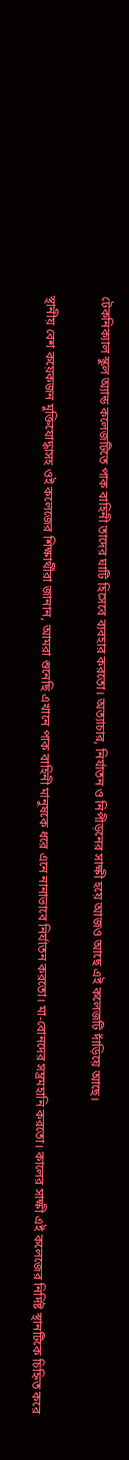টেকনিক্যাল স্কুল অ্যান্ড কলেজটিতে পাক বাহিনী তাদের ঘাটি হিসেবে ব্যবহার করতো। অত্যাচার, নির্যাতন ও নিপীড়নের সাক্ষী হয়ে আজও আছে এই কলেজটি দাঁড়িয়ে আছে।

স্থানীয় বেশ কয়েকজন মুক্তিযোদ্ধাসহ ওই কলেজের শিক্ষার্থীরা জানান, আমরা শুনেছি এখানে পাক বাহিনী মানুষকে ধরে এনে নানাভাবে নির্যাতন করতো। মা-বোনদের সম্ভ্রমহানি করতো। কালের সাক্ষী এই কলেজের নির্দিষ্ট স্থানটিকে চিহ্নিত করে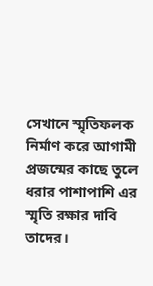সেখানে স্মৃতিফলক নির্মাণ করে আগামী প্রজন্মের কাছে তুলে ধরার পাশাপাশি এর স্মৃতি রক্ষার দাবি তাদের।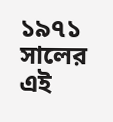১৯৭১ সালের এই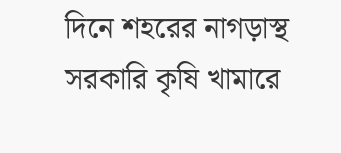দিনে শহরের নাগড়াস্থ সরকারি কৃষি খামারে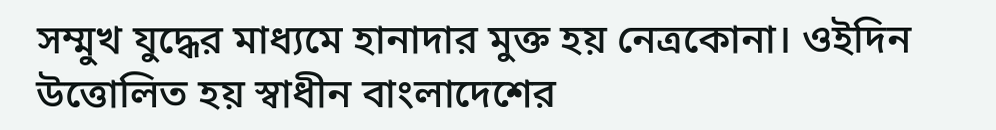সম্মুখ যুদ্ধের মাধ্যমে হানাদার মুক্ত হয় নেত্রকোনা। ওইদিন উত্তোলিত হয় স্বাধীন বাংলাদেশের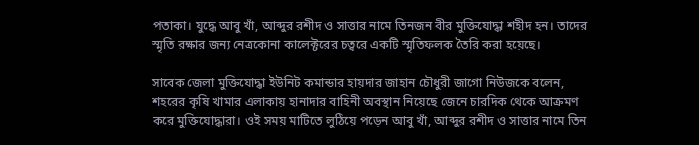পতাকা। যুদ্ধে আবু খাঁ, আব্দুর রশীদ ও সাত্তার নামে তিনজন বীর মুক্তিযোদ্ধা শহীদ হন। তাদের স্মৃতি রক্ষার জন্য নেত্রকোনা কালেক্টরের চত্বরে একটি স্মৃতিফলক তৈরি করা হয়েছে।

সাবেক জেলা মুক্তিযোদ্ধা ইউনিট কমান্ডার হায়দার জাহান চৌধুরী জাগো নিউজকে বলেন, শহরের কৃষি খামার এলাকায় হানাদার বাহিনী অবস্থান নিয়েছে জেনে চারদিক থেকে আক্রমণ করে মুক্তিযোদ্ধারা। ওই সময় মাটিতে লুঠিয়ে পড়েন আবু খাঁ, আব্দুর রশীদ ও সাত্তার নামে তিন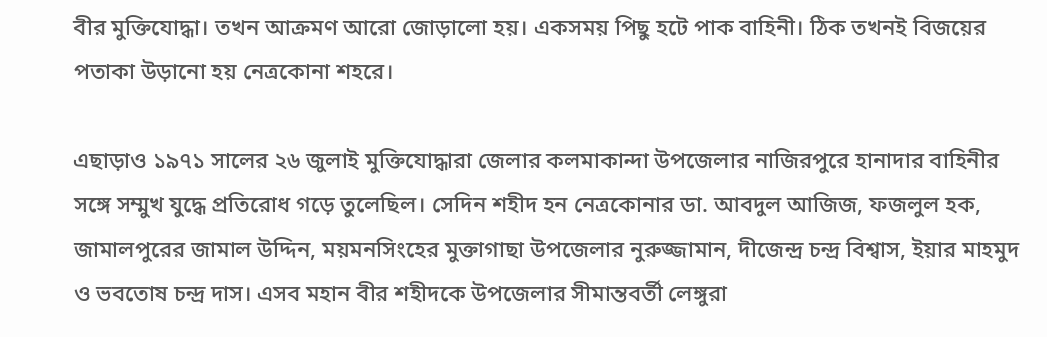বীর মুক্তিযোদ্ধা। তখন আক্রমণ আরো জোড়ালো হয়। একসময় পিছু হটে পাক বাহিনী। ঠিক তখনই বিজয়ের পতাকা উড়ানো হয় নেত্রকোনা শহরে।

এছাড়াও ১৯৭১ সালের ২৬ জুলাই মুক্তিযোদ্ধারা জেলার কলমাকান্দা উপজেলার নাজিরপুরে হানাদার বাহিনীর সঙ্গে সম্মুখ যুদ্ধে প্রতিরোধ গড়ে তুলেছিল। সেদিন শহীদ হন নেত্রকোনার ডা. আবদুল আজিজ, ফজলুল হক, জামালপুরের জামাল উদ্দিন, ময়মনসিংহের মুক্তাগাছা উপজেলার নুরুজ্জামান, দীজেন্দ্র চন্দ্র বিশ্বাস, ইয়ার মাহমুদ ও ভবতোষ চন্দ্র দাস। এসব মহান বীর শহীদকে উপজেলার সীমান্তবর্তী লেঙ্গুরা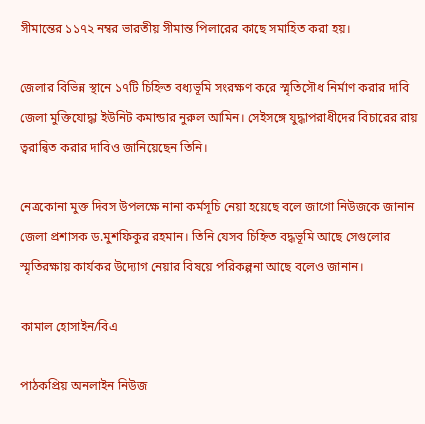সীমান্তের ১১৭২ নম্বর ভারতীয় সীমান্ত পিলারের কাছে সমাহিত করা হয়।

জেলার বিভিন্ন স্থানে ১৭টি চিহ্নিত বধ্যভূমি সংরক্ষণ করে স্মৃতিসৌধ নির্মাণ করার দাবি জেলা মুক্তিযোদ্ধা ইউনিট কমান্ডার নুরুল আমিন। সেইসঙ্গে যুদ্ধাপরাধীদের বিচারের রায় ত্বরান্বিত করার দাবিও জানিয়েছেন তিনি।

নেত্রকোনা মুক্ত দিবস উপলক্ষে নানা কর্মসূচি নেয়া হয়েছে বলে জাগো নিউজকে জানান জেলা প্রশাসক ড.মুশফিকুর রহমান। তিনি যেসব চিহ্নিত বদ্ধভূমি আছে সেগুলোর স্মৃতিরক্ষায় কার্যকর উদ্যোগ নেয়ার বিষয়ে পরিকল্পনা আছে বলেও জানান।

কামাল হোসাইন/বিএ

পাঠকপ্রিয় অনলাইন নিউজ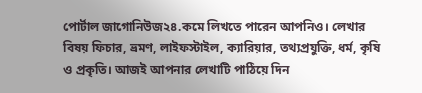পোর্টাল জাগোনিউজ২৪.কমে লিখতে পারেন আপনিও। লেখার বিষয় ফিচার, ভ্রমণ, লাইফস্টাইল, ক্যারিয়ার, তথ্যপ্রযুক্তি, ধর্ম, কৃষি ও প্রকৃতি। আজই আপনার লেখাটি পাঠিয়ে দিন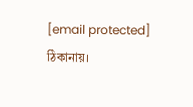[email protected] ঠিকানায়।